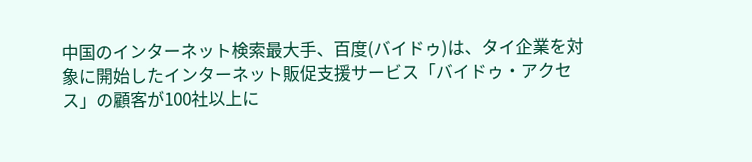中国のインターネット検索最大手、百度(バイドゥ)は、タイ企業を対象に開始したインターネット販促支援サービス「バイドゥ・アクセス」の顧客が100社以上に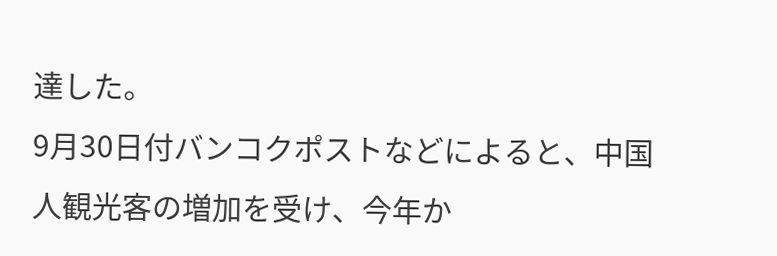達した。
9月30日付バンコクポストなどによると、中国人観光客の増加を受け、今年か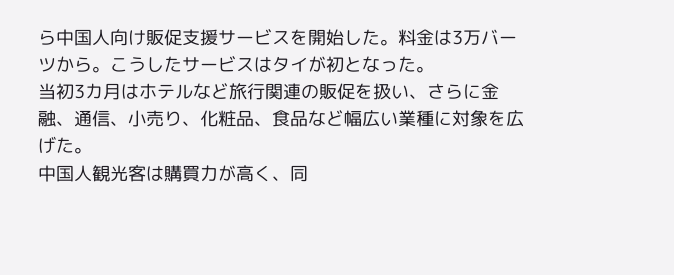ら中国人向け販促支援サービスを開始した。料金は3万バーツから。こうしたサービスはタイが初となった。
当初3カ月はホテルなど旅行関連の販促を扱い、さらに金融、通信、小売り、化粧品、食品など幅広い業種に対象を広げた。
中国人観光客は購買力が高く、同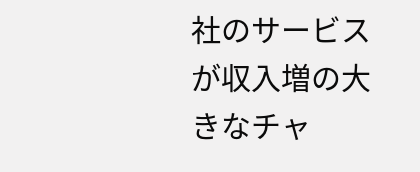社のサービスが収入増の大きなチャ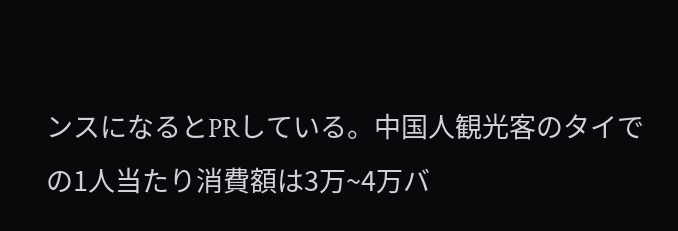ンスになるとPRしている。中国人観光客のタイでの1人当たり消費額は3万~4万バ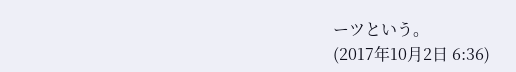ーツという。
(2017年10月2日 6:36)